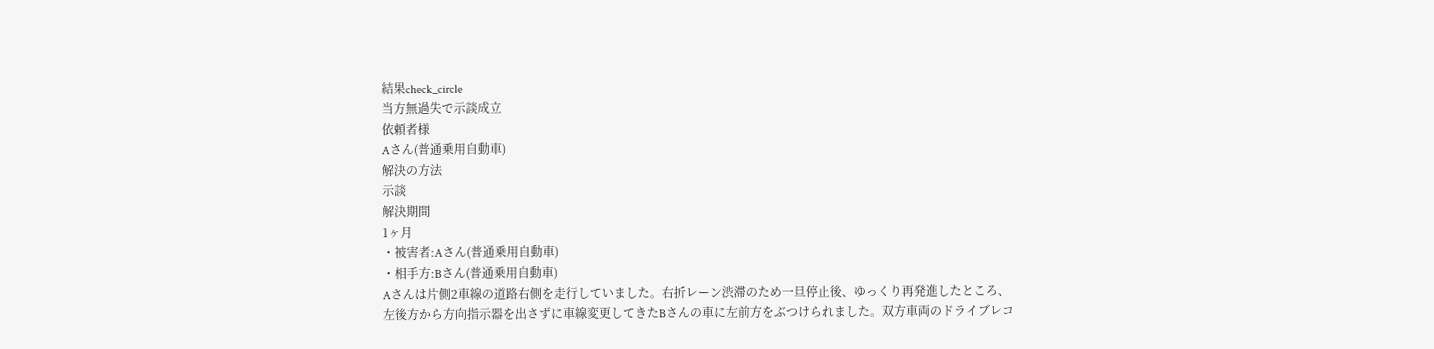結果check_circle
当方無過失で示談成立
依頼者様
Aさん(普通乗用自動車)
解決の方法
示談
解決期間
1ヶ月
・被害者:Aさん(普通乗用自動車)
・相手方:Bさん(普通乗用自動車)
Aさんは片側2車線の道路右側を走行していました。右折レーン渋滞のため一旦停止後、ゆっくり再発進したところ、左後方から方向指示器を出さずに車線変更してきたBさんの車に左前方をぶつけられました。双方車両のドライブレコ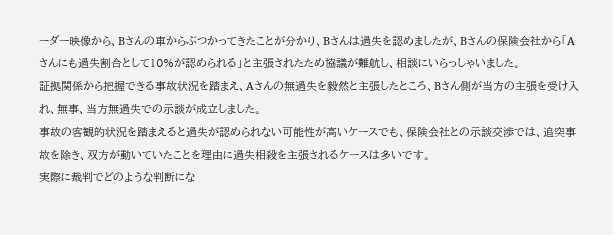ーダー映像から、Bさんの車からぶつかってきたことが分かり、Bさんは過失を認めましたが、Bさんの保険会社から「Aさんにも過失割合として10%が認められる」と主張されたため協議が難航し、相談にいらっしゃいました。
証拠関係から把握できる事故状況を踏まえ、Aさんの無過失を毅然と主張したところ、Bさん側が当方の主張を受け入れ、無事、当方無過失での示談が成立しました。
事故の客観的状況を踏まえると過失が認められない可能性が高いケースでも、保険会社との示談交渉では、追突事故を除き、双方が動いていたことを理由に過失相殺を主張されるケースは多いです。
実際に裁判でどのような判断にな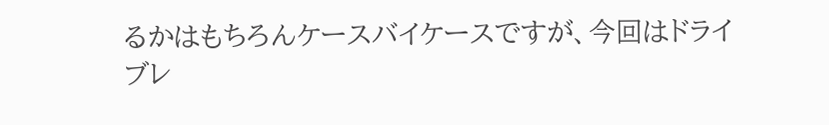るかはもちろんケースバイケースですが、今回はドライブレ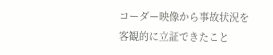コーダー映像から事故状況を客観的に立証できたこと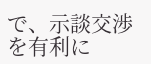で、示談交渉を有利に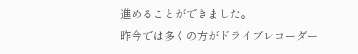進めることができました。
昨今では多くの方がドライブレコーダー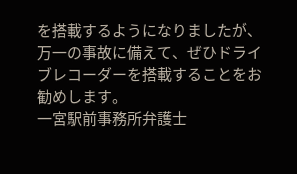を搭載するようになりましたが、万一の事故に備えて、ぜひドライブレコーダーを搭載することをお勧めします。
一宮駅前事務所弁護士